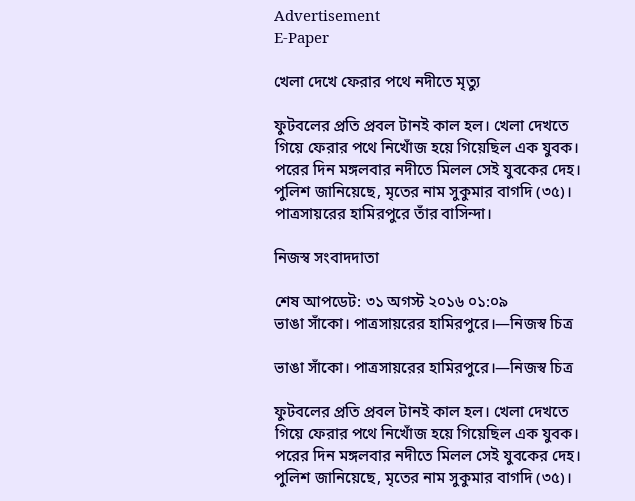Advertisement
E-Paper

খেলা দেখে ফেরার পথে নদীতে মৃত্যু

ফুটবলের প্রতি প্রবল টানই কাল হল। খেলা দেখতে গিয়ে ফেরার পথে নিখোঁজ হয়ে গিয়েছিল এক যুবক। পরের দিন মঙ্গলবার নদীতে মিলল সেই যুবকের দেহ। পুলিশ জানিয়েছে, মৃতের নাম সুকুমার বাগদি (৩৫)। পাত্রসায়রের হামিরপুরে তাঁর বাসিন্দা।

নিজস্ব সংবাদদাতা

শেষ আপডেট: ৩১ অগস্ট ২০১৬ ০১:০৯
ভাঙা সাঁকো। পাত্রসায়রের হামিরপুরে।—নিজস্ব চিত্র

ভাঙা সাঁকো। পাত্রসায়রের হামিরপুরে।—নিজস্ব চিত্র

ফুটবলের প্রতি প্রবল টানই কাল হল। খেলা দেখতে গিয়ে ফেরার পথে নিখোঁজ হয়ে গিয়েছিল এক যুবক। পরের দিন মঙ্গলবার নদীতে মিলল সেই যুবকের দেহ। পুলিশ জানিয়েছে, মৃতের নাম সুকুমার বাগদি (৩৫)।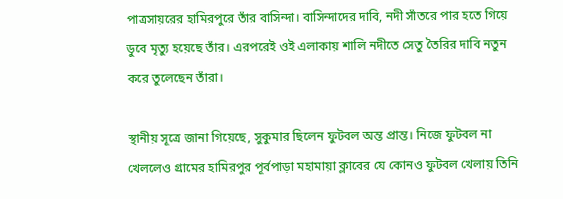পাত্রসায়রের হামিরপুরে তাঁর বাসিন্দা। বাসিন্দাদের দাবি, নদী সাঁতরে পার হতে গিয়ে ডুবে মৃত্যু হয়েছে তাঁর। এরপরেই ওই এলাকায় শালি নদীতে সেতু তৈরির দাবি নতুন করে তুলেছেন তাঁরা।

স্থানীয় সূত্রে জানা গিয়েছে, সুকুমার ছিলেন ফুটবল অন্ত প্রান্ত। নিজে ফুটবল না খেললেও গ্রামের হামিরপুর পূর্বপাড়া মহামায়া ক্লাবের যে কোনও ফুটবল খেলায় তিনি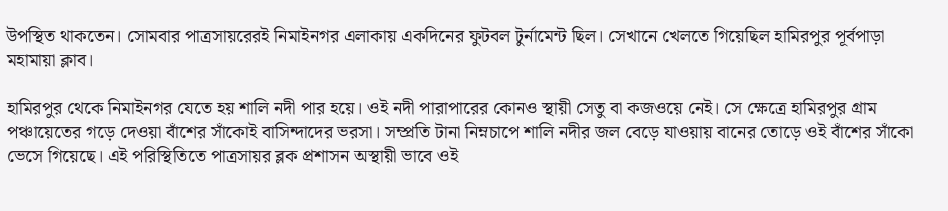উপস্থিত থাকতেন। সোমবার পাত্রসায়রেরই নিমাইনগর এলাকায় একদিনের ফুটবল টুর্নামেন্ট ছিল। সেখানে খেলতে গিয়েছিল হামিরপুর পূর্বপাড়া মহামায়া ক্লাব।

হামিরপুর থেকে নিমাইনগর যেতে হয় শালি নদী পার হয়ে। ওই নদী পারাপারের কোনও স্থায়ী সেতু বা কজওয়ে নেই। সে ক্ষেত্রে হামিরপুর গ্রাম পঞ্চায়েতের গড়ে দেওয়া বাঁশের সাঁকোই বাসিন্দাদের ভরসা। সম্প্রতি টানা নিম্নচাপে শালি নদীর জল বেড়ে যাওয়ায় বানের তোড়ে ওই বাঁশের সাঁকো ভেসে গিয়েছে। এই পরিস্থিতিতে পাত্রসায়র ব্লক প্রশাসন অস্থায়ী ভাবে ওই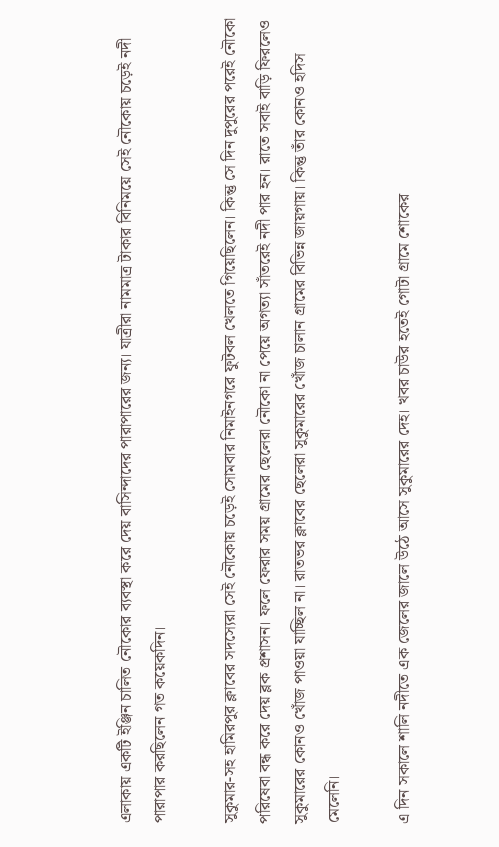এলাকায় একটি ইঞ্জিন চালিত নৌকোর ব্যবস্থা করে দেয় বাসিন্দাদের পারাপারের জন্য। যাত্রীরা নামমাত্র টাকার বিনিময়ে সেই নৌকোয় চড়েই নদী পারাপার করছিলেন গত কয়েকদিন।

সুকুমার-সহ হামিরপুর ক্লাবের সদস্যেরা সেই নৌকোয় চড়েই সোমবার নিমাইনগরে ফুটবল খেলতে গিয়েছিলেন। কিন্তু সে দিন দুপুরের পরেই নৌকো পরিষেবা বন্ধ করে দেয় ব্লক প্রশাসন। ফলে ফেরার সময় গ্রামের ছেলেরা নৌকো না পেয়ে অগত্যা সাঁতরেই নদী পার হন। রাতে সবাই বাড়ি ফিরলেও সুকুমারের কোনও খোঁজ পাওয়া যাচ্ছিল না। রাতভর ক্লাবের ছেলেরা সুকুমারের খোঁজ চালান গ্রামের বিভিন্ন জায়গায়। কিন্তু তাঁর কোনও হদিস মেলেনি।

এ দিন সকালে শালি নদীতে এক জেলের জালে উঠে আসে সুকুমারের দেহ। খবর চাউর হতেই গোটা গ্রামে শোকের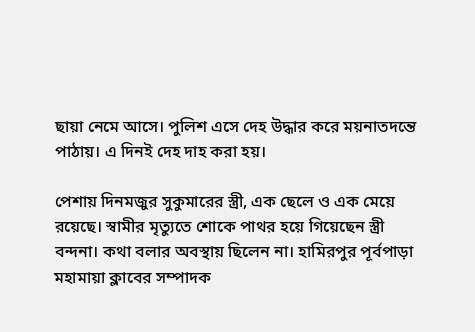ছায়া নেমে আসে। পুলিশ এসে দেহ উদ্ধার করে ময়নাতদন্তে পাঠায়। এ দিনই দেহ দাহ করা হয়।

পেশায় দিনমজুর সুকুমারের স্ত্রী, এক ছেলে ও এক মেয়ে রয়েছে। স্বামীর মৃত্যুতে শোকে পাথর হয়ে গিয়েছেন স্ত্রী বন্দনা। কথা বলার অবস্থায় ছিলেন না। হামিরপুর পূর্বপাড়া মহামায়া ক্লাবের সম্পাদক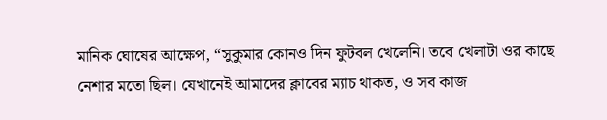মানিক ঘোষের আক্ষেপ, “সুকুমার কোনও দিন ফুটবল খেলেনি। তবে খেলাটা ওর কাছে নেশার মতো ছিল। যেখানেই আমাদের ক্লাবের ম্যাচ থাকত, ও সব কাজ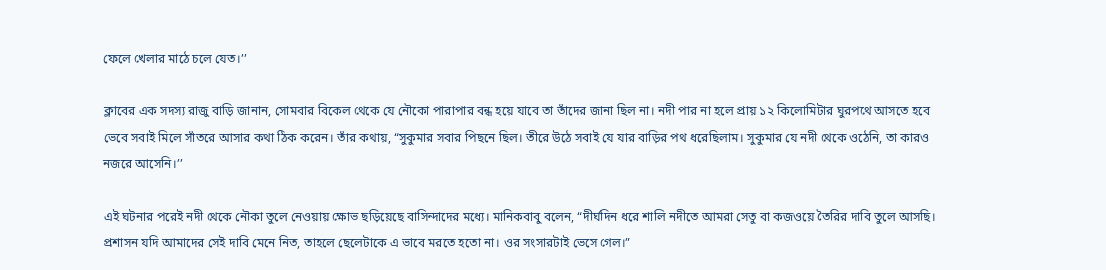ফেলে খেলার মাঠে চলে যেত।’’

ক্লাবের এক সদস্য রাজু বাড়ি জানান, সোমবার বিকেল থেকে যে নৌকো পারাপার বন্ধ হয়ে যাবে তা তাঁদের জানা ছিল না। নদী পার না হলে প্রায় ১২ কিলোমিটার ঘুরপথে আসতে হবে ভেবে সবাই মিলে সাঁতরে আসার কথা ঠিক করেন। তাঁর কথায়, “সুকুমার সবার পিছনে ছিল। তীরে উঠে সবাই যে যার বাড়ির পথ ধরেছিলাম। সুকুমার যে নদী থেকে ওঠেনি, তা কারও নজরে আসেনি।’’

এই ঘটনার পরেই নদী থেকে নৌকা তুলে নেওয়ায় ক্ষোভ ছড়িয়েছে বাসিন্দাদের মধ্যে। মানিকবাবু বলেন, “দীর্ঘদিন ধরে শালি নদীতে আমরা সেতু বা কজওয়ে তৈরির দাবি তুলে আসছি। প্রশাসন যদি আমাদের সেই দাবি মেনে নিত, তাহলে ছেলেটাকে এ ভাবে মরতে হতো না। ওর সংসারটাই ভেসে গেল।”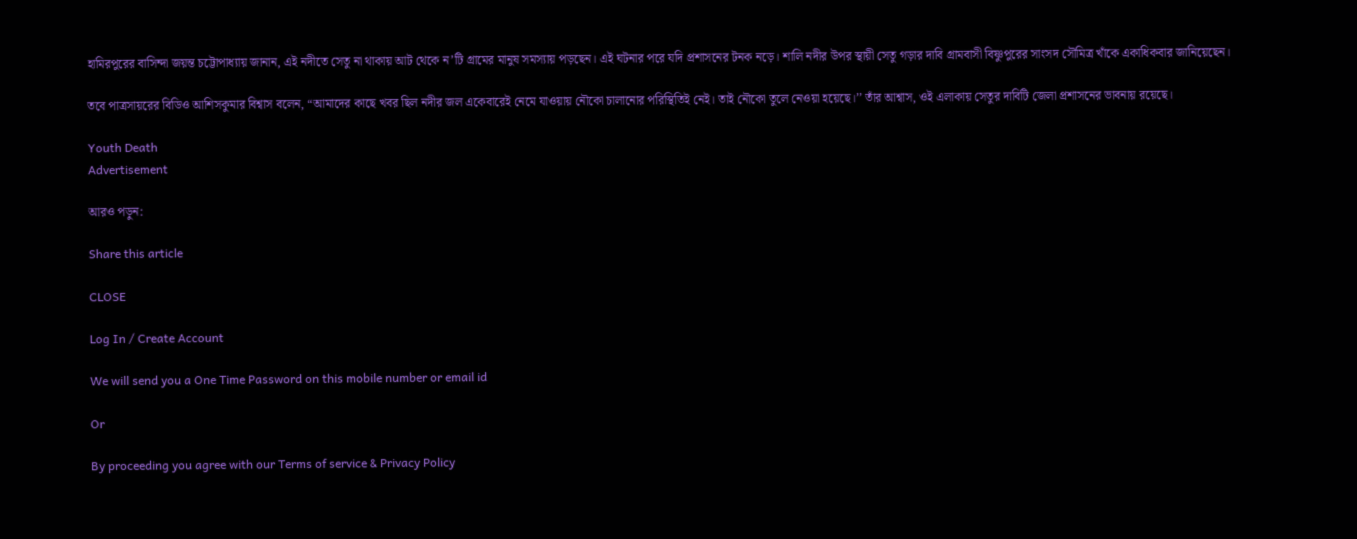হামিরপুরের বাসিন্দা জয়ন্ত চট্টোপাধ্যায় জানান, এই নদীতে সেতু না থাকায় আট থেকে ন’টি গ্রামের মানুষ সমস্যায় পড়ছেন। এই ঘটনার পরে যদি প্রশাসনের টনক নড়ে। শালি নদীর উপর স্থায়ী সেতু গড়ার দাবি গ্রামবাসী বিষ্ণুপুরের সাংসদ সৌমিত্র খাঁকে একাধিকবার জানিয়েছেন।

তবে পাত্রসায়রের বিডিও আশিসকুমার বিশ্বাস বলেন, “আমাদের কাছে খবর ছিল নদীর জল একেবারেই নেমে যাওয়ায় নৌকো চালানোর পরিস্থিতিই নেই। তাই নৌকো তুলে নেওয়া হয়েছে।’’ তাঁর আশ্বাস, ওই এলাকায় সেতুর দাবিটি জেলা প্রশাসনের ভাবনায় রয়েছে।

Youth Death
Advertisement

আরও পড়ুন:

Share this article

CLOSE

Log In / Create Account

We will send you a One Time Password on this mobile number or email id

Or

By proceeding you agree with our Terms of service & Privacy Policy